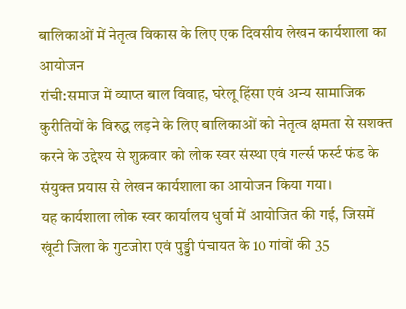बालिकाओं में नेतृत्व विकास के लिए एक दिवसीय लेखन कार्यशाला का आयोजन
रांची:समाज में व्याप्त बाल विवाह, घरेलू हिंसा एवं अन्य सामाजिक कुरीतियों के विरुद्ध लड़ने के लिए बालिकाओं को नेतृत्व क्षमता से सशक्त करने के उद्देश्य से शुक्रवार को लोक स्वर संस्था एवं गर्ल्स फर्स्ट फंड के संयुक्त प्रयास से लेखन कार्यशाला का आयोजन किया गया।
यह कार्यशाला लोक स्वर कार्यालय धुर्वा में आयोजित की गई, जिसमें खूंटी जिला के गुटजोरा एवं पुड्डी पंचायत के 10 गांवों की 35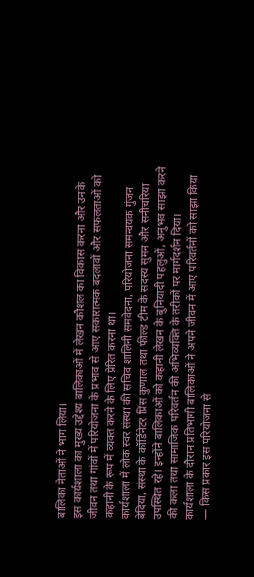बालिका नेताओं ने भाग लिया।
इस कार्यशाला का मुख्य उद्देश्य बालिकाओं में लेखन कौशल का विकास करना और उनके जीवन तथा गांवों में परियोजना के प्रभाव से आए सकारात्मक बदलावों और सफलताओं को कहानी के रूप में व्यक्त करने के लिए प्रेरित करना था।
कार्यशाला में लोक स्वर संस्था की सचिव शालिनी समवेदना, परियोजना समन्वयक गुंजन बेदिया, संस्था के कॉर्डिनेटर प्रिंस कुणाल तथा फील्ड टीम के सदस्य सुमन और सनीचरिया उपस्थित रहे। इन्होंने बालिकाओं को कहानी लेखन के बुनियादी पहलुओं, अनुभव साझा करने की कला तथा सामाजिक परिवर्तन की अभिव्यक्ति के तरीकों पर मार्गदर्शन दिया।
कार्यशाला के दौरान प्रतिभागी बालिकाओं ने अपने जीवन में आए परिवर्तनों को साझा किया — किस प्रकार इस परियोजना से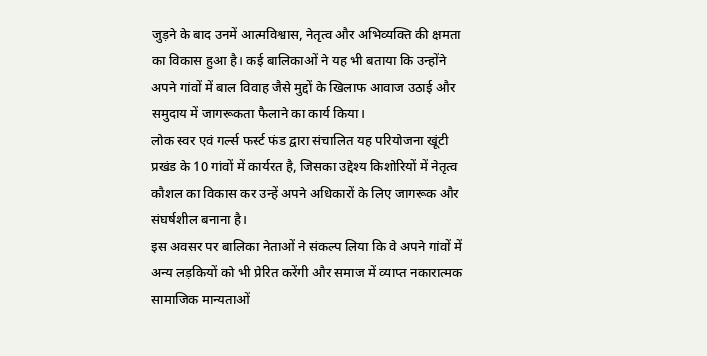जुड़ने के बाद उनमें आत्मविश्वास, नेतृत्व और अभिव्यक्ति की क्षमता का विकास हुआ है। कई बालिकाओं ने यह भी बताया कि उन्होंने अपने गांवों में बाल विवाह जैसे मुद्दों के खिलाफ आवाज उठाई और समुदाय में जागरूकता फैलाने का कार्य किया।
लोक स्वर एवं गर्ल्स फर्स्ट फंड द्वारा संचालित यह परियोजना खूंटी प्रखंड के 10 गांवों में कार्यरत है, जिसका उद्देश्य किशोरियों में नेतृत्व कौशल का विकास कर उन्हें अपने अधिकारों के लिए जागरूक और संघर्षशील बनाना है।
इस अवसर पर बालिका नेताओं ने संकल्प लिया कि वे अपने गांवों में अन्य लड़कियों को भी प्रेरित करेंगी और समाज में व्याप्त नकारात्मक सामाजिक मान्यताओं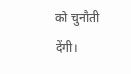को चुनौती देंगी।